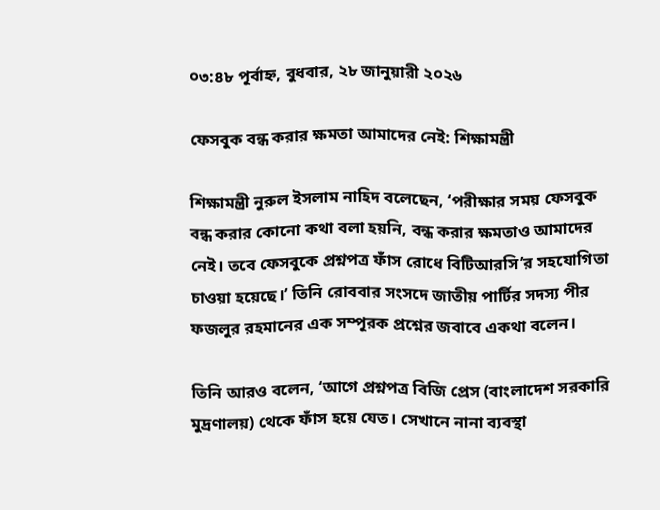০৩:৪৮ পূর্বাহ্ন, বুধবার, ২৮ জানুয়ারী ২০২৬

ফেসবুক বন্ধ করার ক্ষমতা আমাদের নেই: শিক্ষামন্ত্রী

শিক্ষামন্ত্রী নুরুল ইসলাম নাহিদ বলেছেন, ‘পরীক্ষার সময় ফেসবুক বন্ধ করার কোনো কথা বলা হয়নি, বন্ধ করার ক্ষমতাও আমাদের নেই। তবে ফেসবুকে প্রশ্নপত্র ফাঁস রোধে বিটিআরসি’র সহযোগিতা চাওয়া হয়েছে।’ তিনি রোববার সংসদে জাতীয় পার্টির সদস্য পীর ফজলুর রহমানের এক সম্পূরক প্রশ্নের জবাবে একথা বলেন।

তিনি আরও বলেন, ‘আগে প্রশ্নপত্র বিজি প্রেস (বাংলাদেশ সরকারি মুদ্রণালয়) থেকে ফাঁস হয়ে যেত। সেখানে নানা ব্যবস্থা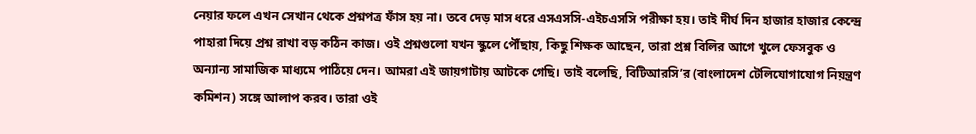নেয়ার ফলে এখন সেখান থেকে প্রশ্নপত্র ফাঁস হয় না। তবে দেড় মাস ধরে এসএসসি-এইচএসসি পরীক্ষা হয়। তাই দীর্ঘ দিন হাজার হাজার কেন্দ্রে পাহারা দিয়ে প্রশ্ন রাখা বড় কঠিন কাজ। ওই প্রশ্নগুলো যখন স্কুলে পৌঁছায়, কিছু শিক্ষক আছেন, তারা প্রশ্ন বিলির আগে খুলে ফেসবুক ও অন্যান্য সামাজিক মাধ্যমে পাঠিয়ে দেন। আমরা এই জায়গাটায় আটকে গেছি। তাই বলেছি, বিটিআরসি’র (বাংলাদেশ টেলিযোগাযোগ নিয়ন্ত্রণ কমিশন) সঙ্গে আলাপ করব। তারা ওই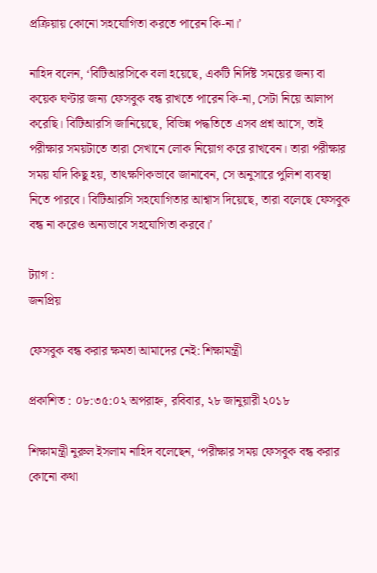প্রক্রিয়ায় কোনো সহযোগিতা করতে পারেন কি-না।’

নাহিদ বলেন, ‘বিটিআরসিকে বলা হয়েছে, একটি নির্দিষ্ট সময়ের জন্য বা কয়েক ঘণ্টার জন্য ফেসবুক বন্ধ রাখতে পারেন কি-না, সেটা নিয়ে আলাপ করেছি। বিটিআরসি জানিয়েছে, বিভিন্ন পদ্ধতিতে এসব প্রশ্ন আসে, তাই পরীক্ষার সময়টাতে তারা সেখানে লোক নিয়োগ করে রাখবেন। তারা পরীক্ষার সময় যদি কিছু হয়, তাৎক্ষণিকভাবে জানাবেন, সে অনুসারে পুলিশ ব্যবস্থা নিতে পারবে। বিটিআরসি সহযোগিতার আশ্বাস দিয়েছে, তারা বলেছে ফেসবুক বন্ধ না করেও অন্যভাবে সহযোগিতা করবে।’

ট্যাগ :
জনপ্রিয়

ফেসবুক বন্ধ করার ক্ষমতা আমাদের নেই: শিক্ষামন্ত্রী

প্রকাশিত : ০৮:৩৫:০২ অপরাহ্ন, রবিবার, ২৮ জানুয়ারী ২০১৮

শিক্ষামন্ত্রী নুরুল ইসলাম নাহিদ বলেছেন, ‘পরীক্ষার সময় ফেসবুক বন্ধ করার কোনো কথা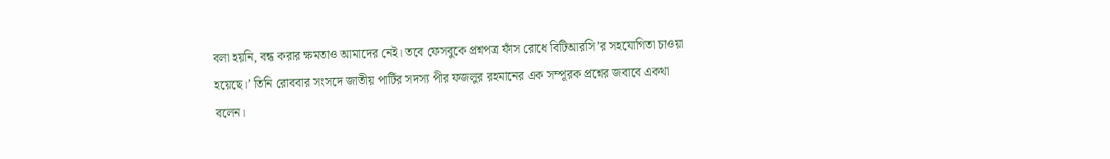বলা হয়নি, বন্ধ করার ক্ষমতাও আমাদের নেই। তবে ফেসবুকে প্রশ্নপত্র ফাঁস রোধে বিটিআরসি’র সহযোগিতা চাওয়া হয়েছে।’ তিনি রোববার সংসদে জাতীয় পার্টির সদস্য পীর ফজলুর রহমানের এক সম্পূরক প্রশ্নের জবাবে একথা বলেন।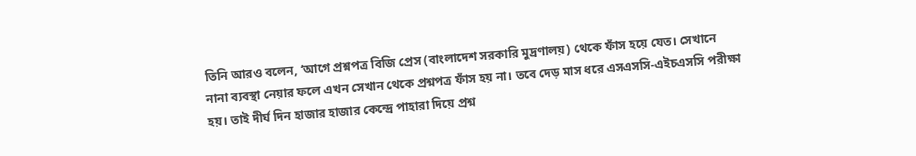তিনি আরও বলেন, ‘আগে প্রশ্নপত্র বিজি প্রেস (বাংলাদেশ সরকারি মুদ্রণালয়) থেকে ফাঁস হয়ে যেত। সেখানে নানা ব্যবস্থা নেয়ার ফলে এখন সেখান থেকে প্রশ্নপত্র ফাঁস হয় না। তবে দেড় মাস ধরে এসএসসি-এইচএসসি পরীক্ষা হয়। তাই দীর্ঘ দিন হাজার হাজার কেন্দ্রে পাহারা দিয়ে প্রশ্ন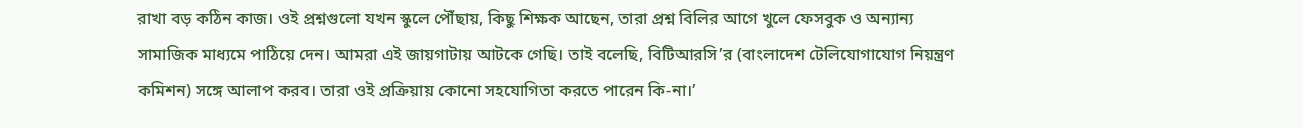রাখা বড় কঠিন কাজ। ওই প্রশ্নগুলো যখন স্কুলে পৌঁছায়, কিছু শিক্ষক আছেন, তারা প্রশ্ন বিলির আগে খুলে ফেসবুক ও অন্যান্য সামাজিক মাধ্যমে পাঠিয়ে দেন। আমরা এই জায়গাটায় আটকে গেছি। তাই বলেছি, বিটিআরসি’র (বাংলাদেশ টেলিযোগাযোগ নিয়ন্ত্রণ কমিশন) সঙ্গে আলাপ করব। তারা ওই প্রক্রিয়ায় কোনো সহযোগিতা করতে পারেন কি-না।’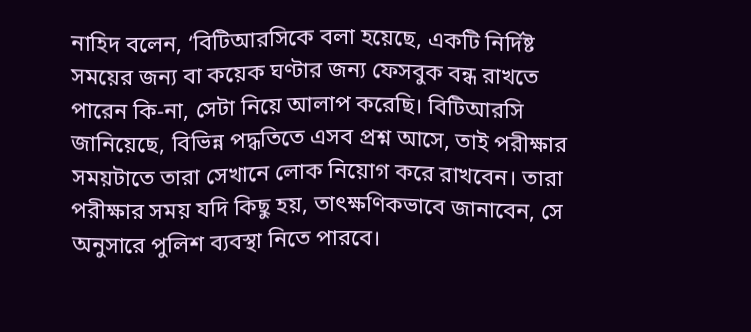নাহিদ বলেন, ‘বিটিআরসিকে বলা হয়েছে, একটি নির্দিষ্ট সময়ের জন্য বা কয়েক ঘণ্টার জন্য ফেসবুক বন্ধ রাখতে পারেন কি-না, সেটা নিয়ে আলাপ করেছি। বিটিআরসি জানিয়েছে, বিভিন্ন পদ্ধতিতে এসব প্রশ্ন আসে, তাই পরীক্ষার সময়টাতে তারা সেখানে লোক নিয়োগ করে রাখবেন। তারা পরীক্ষার সময় যদি কিছু হয়, তাৎক্ষণিকভাবে জানাবেন, সে অনুসারে পুলিশ ব্যবস্থা নিতে পারবে।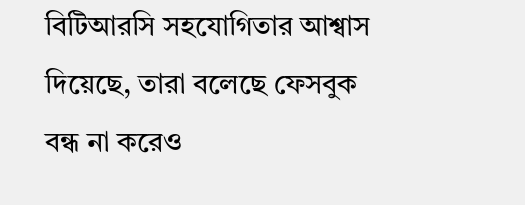বিটিআরসি সহযোগিতার আশ্বাস দিয়েছে, তারা বলেছে ফেসবুক বন্ধ না করেও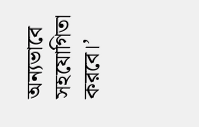অন্যভাবে সহযোগিতা করবে।’